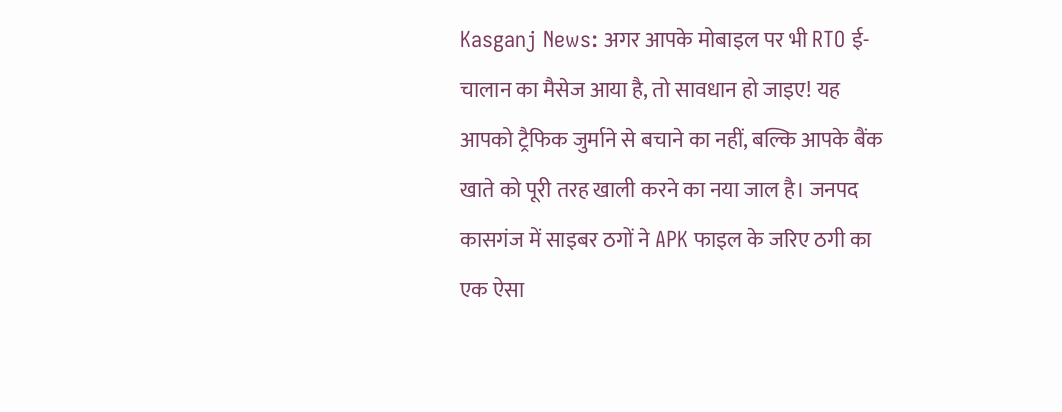Kasganj News: अगर आपके मोबाइल पर भी RTO ई-चालान का मैसेज आया है, तो सावधान हो जाइए! यह आपको ट्रैफिक जुर्माने से बचाने का नहीं, बल्कि आपके बैंक खाते को पूरी तरह खाली करने का नया जाल है। जनपद कासगंज में साइबर ठगों ने APK फाइल के जरिए ठगी का एक ऐसा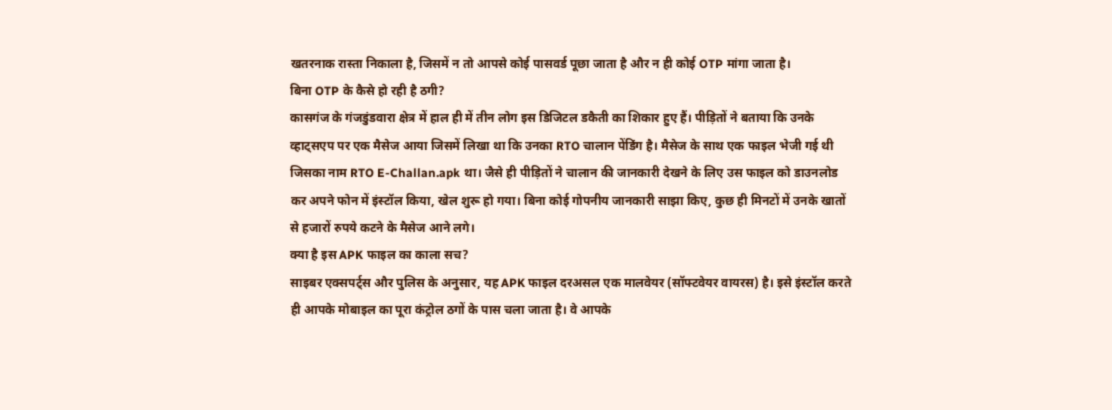खतरनाक रास्ता निकाला है, जिसमें न तो आपसे कोई पासवर्ड पूछा जाता है और न ही कोई OTP मांगा जाता है।
बिना OTP के कैसे हो रही है ठगी?
कासगंज के गंजडुंडवारा क्षेत्र में हाल ही में तीन लोग इस डिजिटल डकैती का शिकार हुए हैं। पीड़ितों ने बताया कि उनके व्हाट्सएप पर एक मैसेज आया जिसमें लिखा था कि उनका RTO चालान पेंडिंग है। मैसेज के साथ एक फाइल भेजी गई थी जिसका नाम RTO E-Challan.apk था। जैसे ही पीड़ितों ने चालान की जानकारी देखने के लिए उस फाइल को डाउनलोड कर अपने फोन में इंस्टॉल किया, खेल शुरू हो गया। बिना कोई गोपनीय जानकारी साझा किए, कुछ ही मिनटों में उनके खातों से हजारों रुपये कटने के मैसेज आने लगे।
क्या है इस APK फाइल का काला सच?
साइबर एक्सपर्ट्स और पुलिस के अनुसार, यह APK फाइल दरअसल एक मालवेयर (सॉफ्टवेयर वायरस) है। इसे इंस्टॉल करते ही आपके मोबाइल का पूरा कंट्रोल ठगों के पास चला जाता है। वे आपके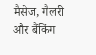मैसेज, गैलरी और बैंकिंग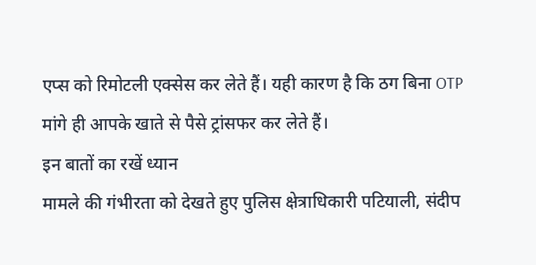एप्स को रिमोटली एक्सेस कर लेते हैं। यही कारण है कि ठग बिना OTP मांगे ही आपके खाते से पैसे ट्रांसफर कर लेते हैं।
इन बातों का रखें ध्यान
मामले की गंभीरता को देखते हुए पुलिस क्षेत्राधिकारी पटियाली, संदीप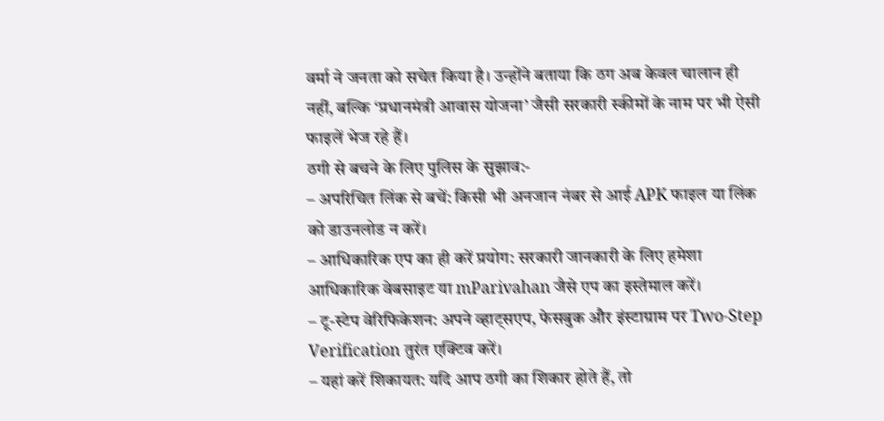वर्मा ने जनता को सचेत किया है। उन्होंने बताया कि ठग अब केवल चालान ही नहीं, बल्कि ‘प्रधानमंत्री आवास योजना’ जैसी सरकारी स्कीमों के नाम पर भी ऐसी फाइलें भेज रहे हैं।
ठगी से बचने के लिए पुलिस के सुझाव:-
– अपरिचित लिंक से बचें: किसी भी अनजान नंबर से आई APK फाइल या लिंक को डाउनलोड न करें।
– आधिकारिक एप का ही करें प्रयोग: सरकारी जानकारी के लिए हमेशा आधिकारिक वेबसाइट या mParivahan जैसे एप का इस्तेमाल करें।
– टू-स्टेप वेरिफिकेशन: अपने व्हाट्सएप, फेसबुक और इंस्टाग्राम पर Two-Step Verification तुरंत एक्टिव करें।
– यहां करें शिकायत: यदि आप ठगी का शिकार होते हैं, तो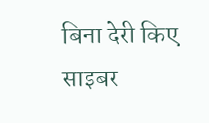बिना देरी किए साइबर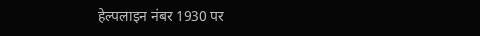हेल्पलाइन नंबर 1930 पर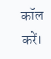कॉल करें।